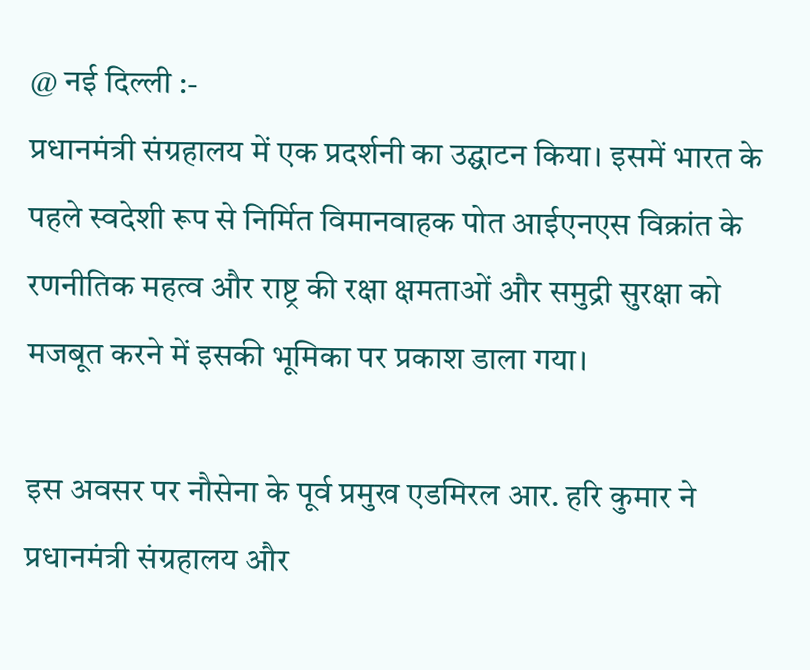@ नई दिल्ली :-
प्रधानमंत्री संग्रहालय में एक प्रदर्शनी का उद्घाटन किया। इसमें भारत के पहले स्वदेशी रूप से निर्मित विमानवाहक पोत आईएनएस विक्रांत के रणनीतिक महत्व और राष्ट्र की रक्षा क्षमताओं और समुद्री सुरक्षा को मजबूत करने में इसकी भूमिका पर प्रकाश डाला गया।

इस अवसर पर नौसेना के पूर्व प्रमुख एडमिरल आर. हरि कुमार ने प्रधानमंत्री संग्रहालय और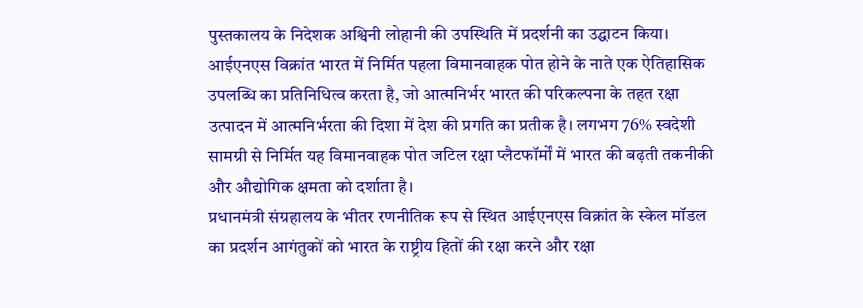पुस्तकालय के निदेशक अश्विनी लोहानी की उपस्थिति में प्रदर्शनी का उद्घाटन किया।
आईएनएस विक्रांत भारत में निर्मित पहला विमानवाहक पोत होने के नाते एक ऐतिहासिक उपलब्धि का प्रतिनिधित्व करता है, जो आत्मनिर्भर भारत की परिकल्पना के तहत रक्षा उत्पादन में आत्मनिर्भरता की दिशा में देश की प्रगति का प्रतीक है। लगभग 76% स्वदेशी सामग्री से निर्मित यह विमानवाहक पोत जटिल रक्षा प्लैटफॉर्मों में भारत की बढ़ती तकनीकी और औद्योगिक क्षमता को दर्शाता है।
प्रधानमंत्री संग्रहालय के भीतर रणनीतिक रूप से स्थित आईएनएस विक्रांत के स्केल मॉडल का प्रदर्शन आगंतुकों को भारत के राष्ट्रीय हितों की रक्षा करने और रक्षा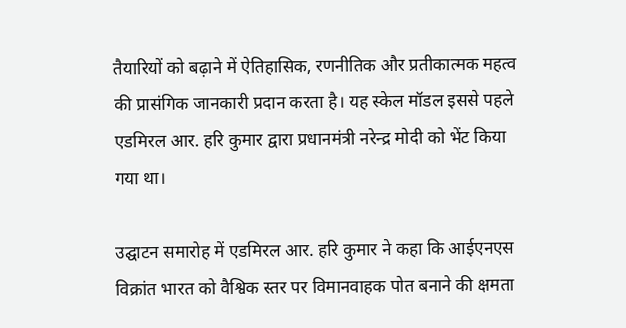तैयारियों को बढ़ाने में ऐतिहासिक, रणनीतिक और प्रतीकात्मक महत्व की प्रासंगिक जानकारी प्रदान करता है। यह स्केल मॉडल इससे पहले एडमिरल आर. हरि कुमार द्वारा प्रधानमंत्री नरेन्द्र मोदी को भेंट किया गया था।

उद्घाटन समारोह में एडमिरल आर. हरि कुमार ने कहा कि आईएनएस विक्रांत भारत को वैश्विक स्तर पर विमानवाहक पोत बनाने की क्षमता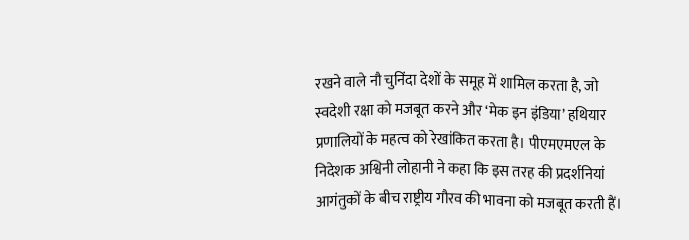रखने वाले नौ चुनिंदा देशों के समूह में शामिल करता है, जो स्वदेशी रक्षा को मजबूत करने और ‘मेक इन इंडिया’ हथियार प्रणालियों के महत्व को रेखांकित करता है। पीएमएमएल के निदेशक अश्विनी लोहानी ने कहा कि इस तरह की प्रदर्शनियां आगंतुकों के बीच राष्ट्रीय गौरव की भावना को मजबूत करती हैं।